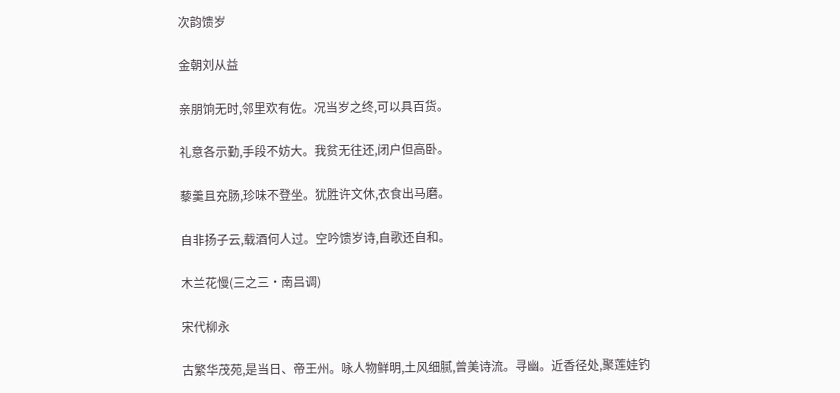次韵馈岁

金朝刘从益

亲朋饷无时,邻里欢有佐。况当岁之终,可以具百货。

礼意各示勤,手段不妨大。我贫无往还,闭户但高卧。

藜羹且充肠,珍味不登坐。犹胜许文休,衣食出马磨。

自非扬子云,载酒何人过。空吟馈岁诗,自歌还自和。

木兰花慢(三之三·南吕调)

宋代柳永

古繁华茂苑,是当日、帝王州。咏人物鲜明,土风细腻,曾美诗流。寻幽。近香径处,聚莲娃钓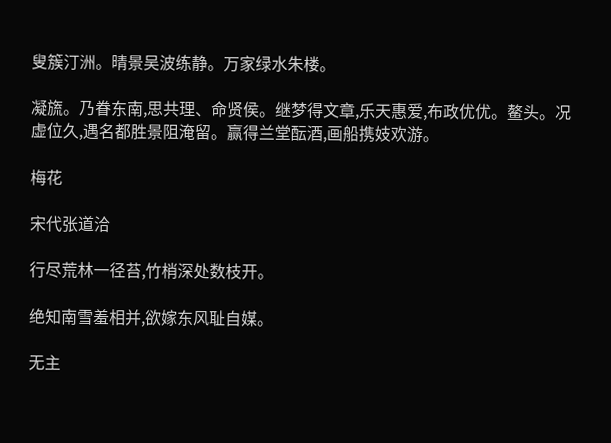叟簇汀洲。晴景吴波练静。万家绿水朱楼。

凝旒。乃眷东南,思共理、命贤侯。继梦得文章,乐天惠爱,布政优优。鳌头。况虚位久,遇名都胜景阻淹留。赢得兰堂酝酒,画船携妓欢游。

梅花

宋代张道洽

行尽荒林一径苔,竹梢深处数枝开。

绝知南雪羞相并,欲嫁东风耻自媒。

无主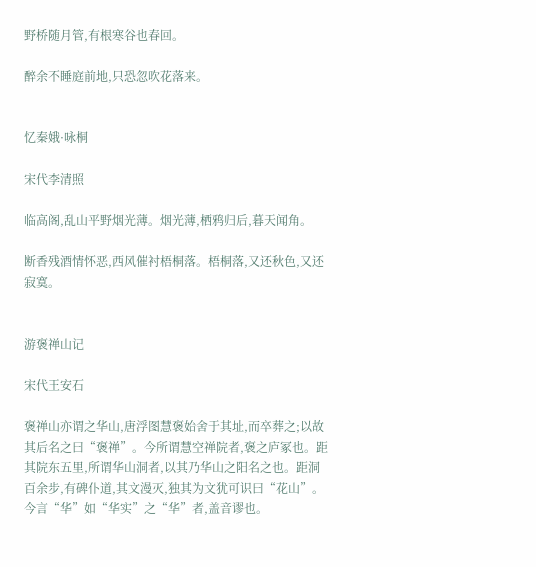野桥随月管,有根寒谷也春回。

醉余不睡庭前地,只恐忽吹花落来。


忆秦娥·咏桐

宋代李清照

临高阁,乱山平野烟光薄。烟光薄,栖鸦归后,暮天闻角。

断香残酒情怀恶,西风催衬梧桐落。梧桐落,又还秋色,又还寂寞。


游褒禅山记

宋代王安石

褒禅山亦谓之华山,唐浮图慧褒始舍于其址,而卒葬之;以故其后名之曰“褒禅”。今所谓慧空禅院者,褒之庐冢也。距其院东五里,所谓华山洞者,以其乃华山之阳名之也。距洞百余步,有碑仆道,其文漫灭,独其为文犹可识曰“花山”。今言“华”如“华实”之“华”者,盖音谬也。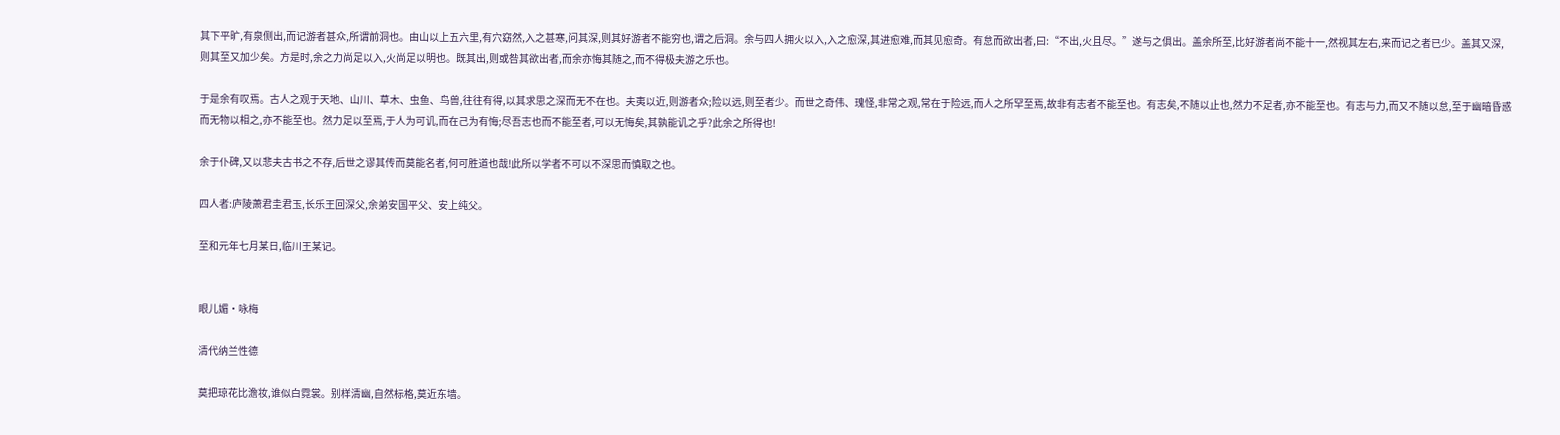其下平旷,有泉侧出,而记游者甚众,所谓前洞也。由山以上五六里,有穴窈然,入之甚寒,问其深,则其好游者不能穷也,谓之后洞。余与四人拥火以入,入之愈深,其进愈难,而其见愈奇。有怠而欲出者,曰:“不出,火且尽。”遂与之俱出。盖余所至,比好游者尚不能十一,然视其左右,来而记之者已少。盖其又深,则其至又加少矣。方是时,余之力尚足以入,火尚足以明也。既其出,则或咎其欲出者,而余亦悔其随之,而不得极夫游之乐也。

于是余有叹焉。古人之观于天地、山川、草木、虫鱼、鸟兽,往往有得,以其求思之深而无不在也。夫夷以近,则游者众;险以远,则至者少。而世之奇伟、瑰怪,非常之观,常在于险远,而人之所罕至焉,故非有志者不能至也。有志矣,不随以止也,然力不足者,亦不能至也。有志与力,而又不随以怠,至于幽暗昏惑而无物以相之,亦不能至也。然力足以至焉,于人为可讥,而在己为有悔;尽吾志也而不能至者,可以无悔矣,其孰能讥之乎?此余之所得也!

余于仆碑,又以悲夫古书之不存,后世之谬其传而莫能名者,何可胜道也哉!此所以学者不可以不深思而慎取之也。

四人者:庐陵萧君圭君玉,长乐王回深父,余弟安国平父、安上纯父。

至和元年七月某日,临川王某记。


眼儿媚·咏梅

清代纳兰性德

莫把琼花比澹妆,谁似白霓裳。别样清幽,自然标格,莫近东墙。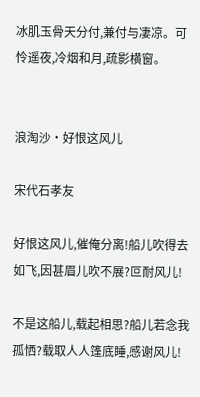冰肌玉骨天分付,兼付与凄凉。可怜遥夜,冷烟和月,疏影横窗。


浪淘沙·好恨这风儿

宋代石孝友

好恨这风儿,催俺分离!船儿吹得去如飞,因甚眉儿吹不展?叵耐风儿!

不是这船儿,载起相思?船儿若念我孤恓?载取人人篷底睡,感谢风儿!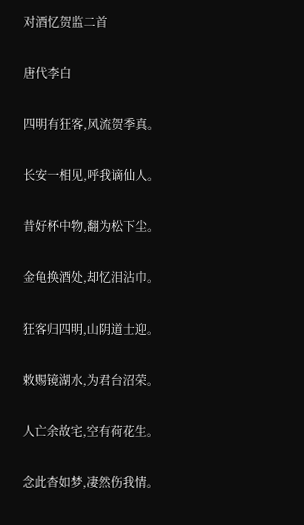对酒忆贺监二首

唐代李白

四明有狂客,风流贺季真。

长安一相见,呼我谪仙人。

昔好杯中物,翻为松下尘。

金龟换酒处,却忆泪沾巾。

狂客归四明,山阴道士迎。

敕赐镜湖水,为君台沼荣。

人亡余故宅,空有荷花生。

念此杳如梦,凄然伤我情。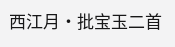西江月·批宝玉二首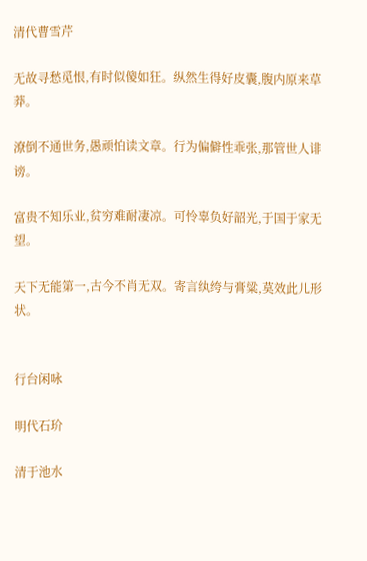清代曹雪芹

无故寻愁觅恨,有时似傻如狂。纵然生得好皮囊,腹内原来草莽。

潦倒不通世务,愚顽怕读文章。行为偏僻性乖张,那管世人诽谤。

富贵不知乐业,贫穷难耐凄凉。可怜辜负好韶光,于国于家无望。

天下无能第一,古今不肖无双。寄言纨绔与膏粱,莫效此儿形状。


行台闲咏

明代石玠

清于池水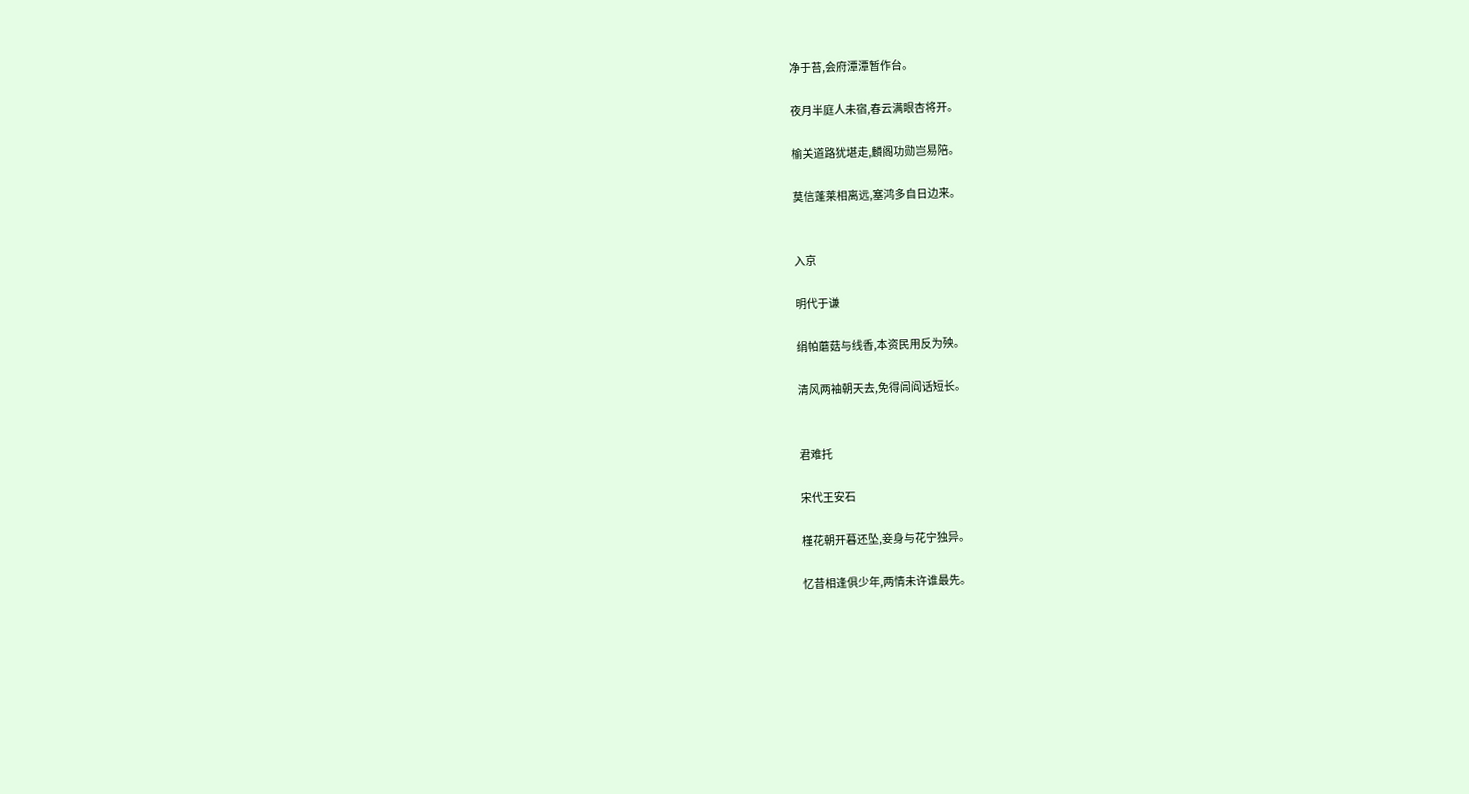净于苔,会府潭潭暂作台。

夜月半庭人未宿,春云满眼杏将开。

榆关道路犹堪走,麟阁功勋岂易陪。

莫信蓬莱相离远,塞鸿多自日边来。


入京

明代于谦

绢帕蘑菇与线香,本资民用反为殃。

清风两袖朝天去,免得闾阎话短长。


君难托

宋代王安石

槿花朝开暮还坠,妾身与花宁独异。

忆昔相逢俱少年,两情未许谁最先。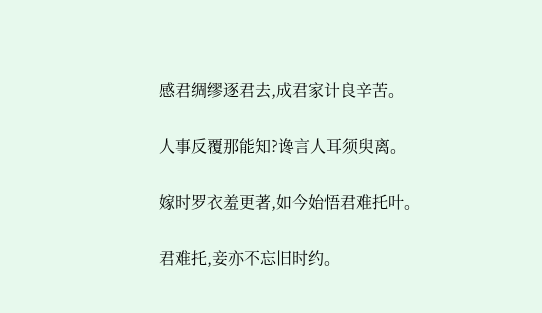感君绸缪逐君去,成君家计良辛苦。

人事反覆那能知?谗言人耳须臾离。

嫁时罗衣羞更著,如今始悟君难托叶。

君难托,妾亦不忘旧时约。